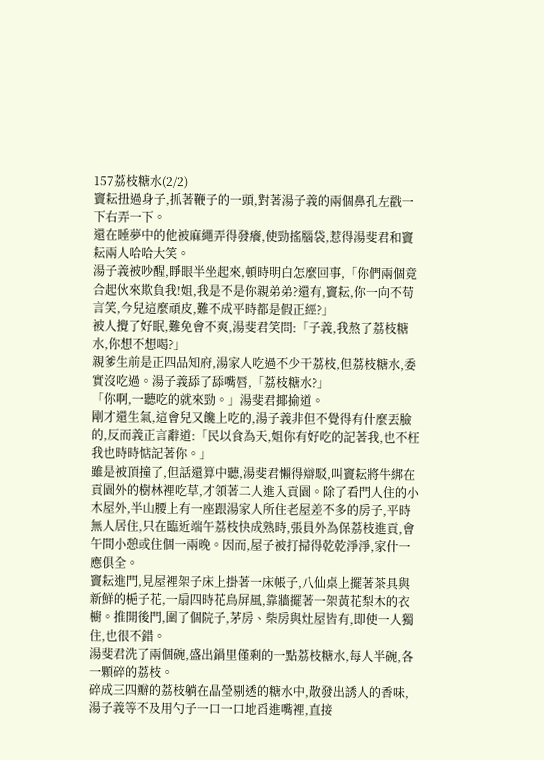157荔枝糖水(2/2)
竇耘扭過身子,抓著鞭子的一頭,對著湯子義的兩個鼻孔左戳一下右弄一下。
還在睡夢中的他被麻繩弄得發癢,使勁搖腦袋,惹得湯斐君和竇耘兩人哈哈大笑。
湯子義被吵醒,睜眼半坐起來,頓時明白怎麼回事,「你們兩個竟合起伙來欺負我!姐,我是不是你親弟弟?還有,竇耘,你一向不苟言笑,今兒這麼頑皮,難不成平時都是假正經?」
被人攪了好眠,難免會不爽,湯斐君笑問:「子義,我熬了荔枝糖水,你想不想喝?」
親爹生前是正四品知府,湯家人吃過不少干荔枝,但荔枝糖水,委實沒吃過。湯子義舔了舔嘴唇,「荔枝糖水?」
「你啊,一聽吃的就來勁。」湯斐君揶揄道。
剛才還生氣,這會兒又饞上吃的,湯子義非但不覺得有什麼丟臉的,反而義正言辭道:「民以食為天,姐你有好吃的記著我,也不枉我也時時惦記著你。」
雖是被頂撞了,但話還算中聽,湯斐君懶得辯駁,叫竇耘將牛綁在貢園外的樹林裡吃草,才領著二人進入貢園。除了看門人住的小木屋外,半山腰上有一座跟湯家人所住老屋差不多的房子,平時無人居住,只在臨近端午荔枝快成熟時,張員外為保荔枝進貢,會午間小憩或住個一兩晚。因而,屋子被打掃得乾乾淨淨,家什一應俱全。
竇耘進門,見屋裡架子床上掛著一床帳子,八仙桌上擺著茶具與新鮮的梔子花,一扇四時花鳥屏風,靠牆擺著一架黃花梨木的衣櫥。推開後門,圍了個院子,茅房、柴房與灶屋皆有,即使一人獨住,也很不錯。
湯斐君洗了兩個碗,盛出鍋里僅剩的一點荔枝糖水,每人半碗,各一顆碎的荔枝。
碎成三四瓣的荔枝躺在晶瑩剔透的糖水中,散發出誘人的香味,湯子義等不及用勺子一口一口地舀進嘴裡,直接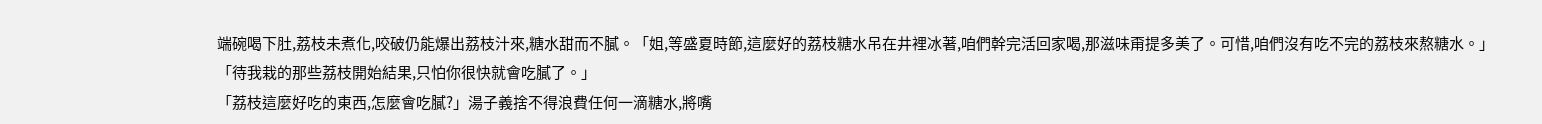端碗喝下肚,荔枝未煮化,咬破仍能爆出荔枝汁來,糖水甜而不膩。「姐,等盛夏時節,這麼好的荔枝糖水吊在井裡冰著,咱們幹完活回家喝,那滋味甭提多美了。可惜,咱們沒有吃不完的荔枝來熬糖水。」
「待我栽的那些荔枝開始結果,只怕你很快就會吃膩了。」
「荔枝這麼好吃的東西,怎麼會吃膩?」湯子義捨不得浪費任何一滴糖水,將嘴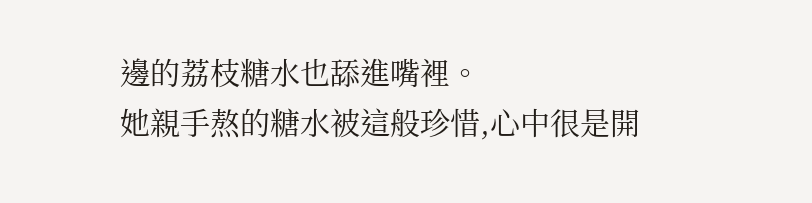邊的荔枝糖水也舔進嘴裡。
她親手熬的糖水被這般珍惜,心中很是開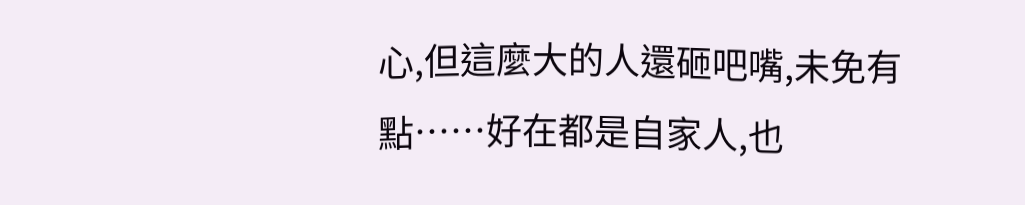心,但這麼大的人還砸吧嘴,未免有點……好在都是自家人,也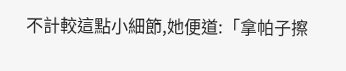不計較這點小細節,她便道:「拿帕子擦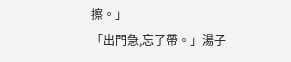擦。」
「出門急,忘了帶。」湯子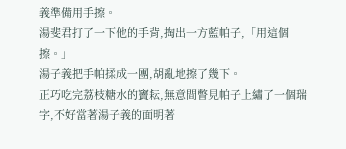義準備用手擦。
湯斐君打了一下他的手背,掏出一方藍帕子,「用這個擦。」
湯子義把手帕揉成一團,胡亂地擦了幾下。
正巧吃完荔枝糖水的竇耘,無意間瞥見帕子上繡了一個瑞字,不好當著湯子義的面明著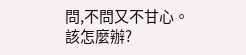問,不問又不甘心。
該怎麼辦?